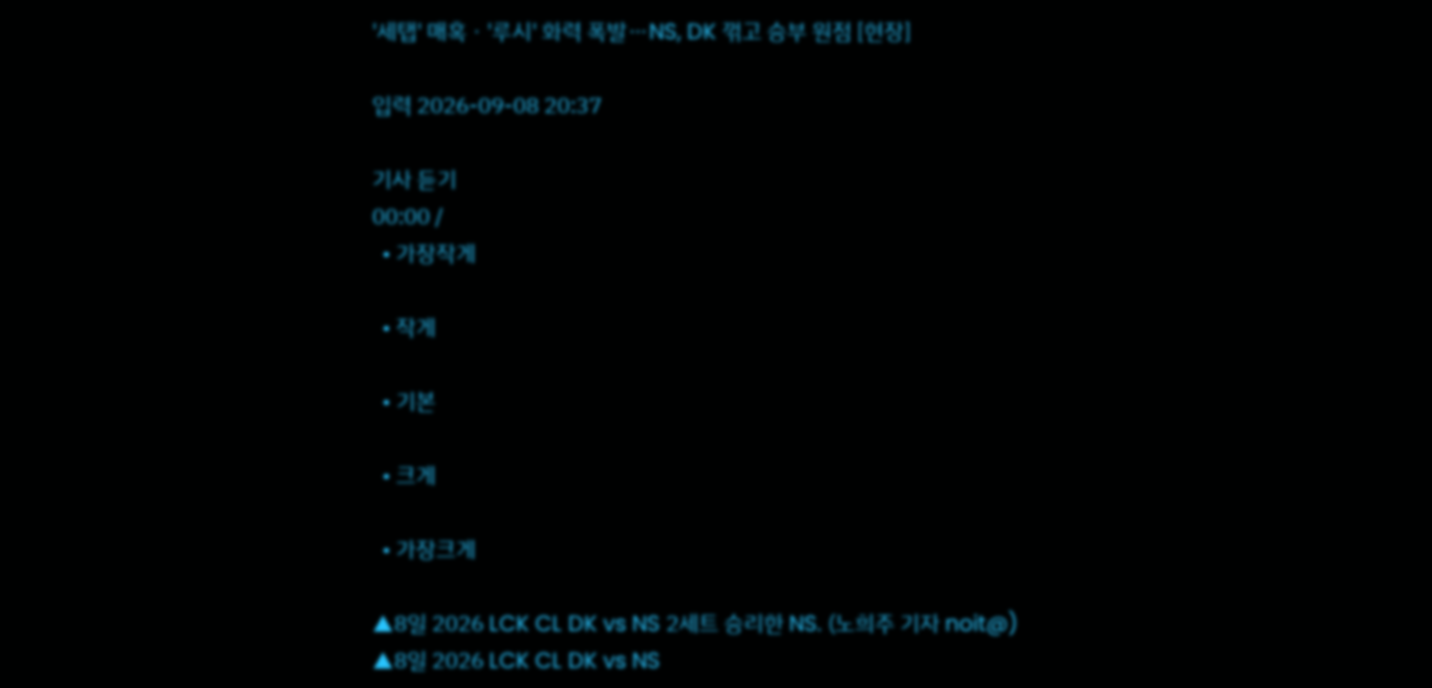'세탭' 매혹ㆍ'루시' 화력 폭발⋯NS, DK 꺾고 승부 원점 [현장]

입력 2026-09-08 20:37

기사 듣기
00:00 /
  • 가장작게

  • 작게

  • 기본

  • 크게

  • 가장크게

▲8일 2026 LCK CL DK vs NS 2세트 승리한 NS. (노희주 기자 noit@)
▲8일 2026 LCK CL DK vs NS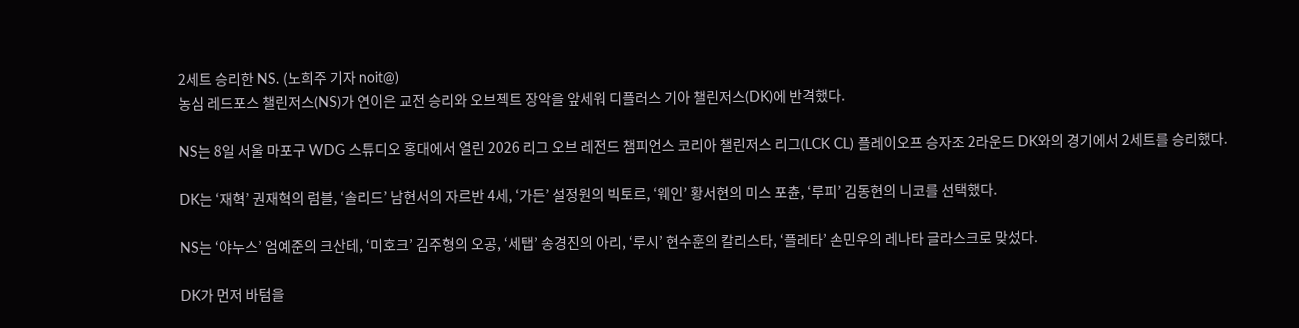2세트 승리한 NS. (노희주 기자 noit@)
농심 레드포스 챌린저스(NS)가 연이은 교전 승리와 오브젝트 장악을 앞세워 디플러스 기아 챌린저스(DK)에 반격했다.

NS는 8일 서울 마포구 WDG 스튜디오 홍대에서 열린 2026 리그 오브 레전드 챔피언스 코리아 챌린저스 리그(LCK CL) 플레이오프 승자조 2라운드 DK와의 경기에서 2세트를 승리했다.

DK는 ‘재혁’ 권재혁의 럼블, ‘솔리드’ 남현서의 자르반 4세, ‘가든’ 설정원의 빅토르, ‘웨인’ 황서현의 미스 포츈, ‘루피’ 김동현의 니코를 선택했다.

NS는 ‘야누스’ 엄예준의 크산테, ‘미호크’ 김주형의 오공, ‘세탭’ 송경진의 아리, ‘루시’ 현수훈의 칼리스타, ‘플레타’ 손민우의 레나타 글라스크로 맞섰다.

DK가 먼저 바텀을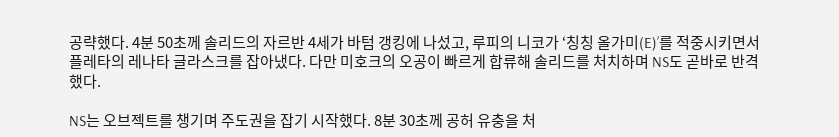공략했다. 4분 50초께 솔리드의 자르반 4세가 바텀 갱킹에 나섰고, 루피의 니코가 ‘칭칭 올가미(E)’를 적중시키면서 플레타의 레나타 글라스크를 잡아냈다. 다만 미호크의 오공이 빠르게 합류해 솔리드를 처치하며 NS도 곧바로 반격했다.

NS는 오브젝트를 챙기며 주도권을 잡기 시작했다. 8분 30초께 공허 유충을 처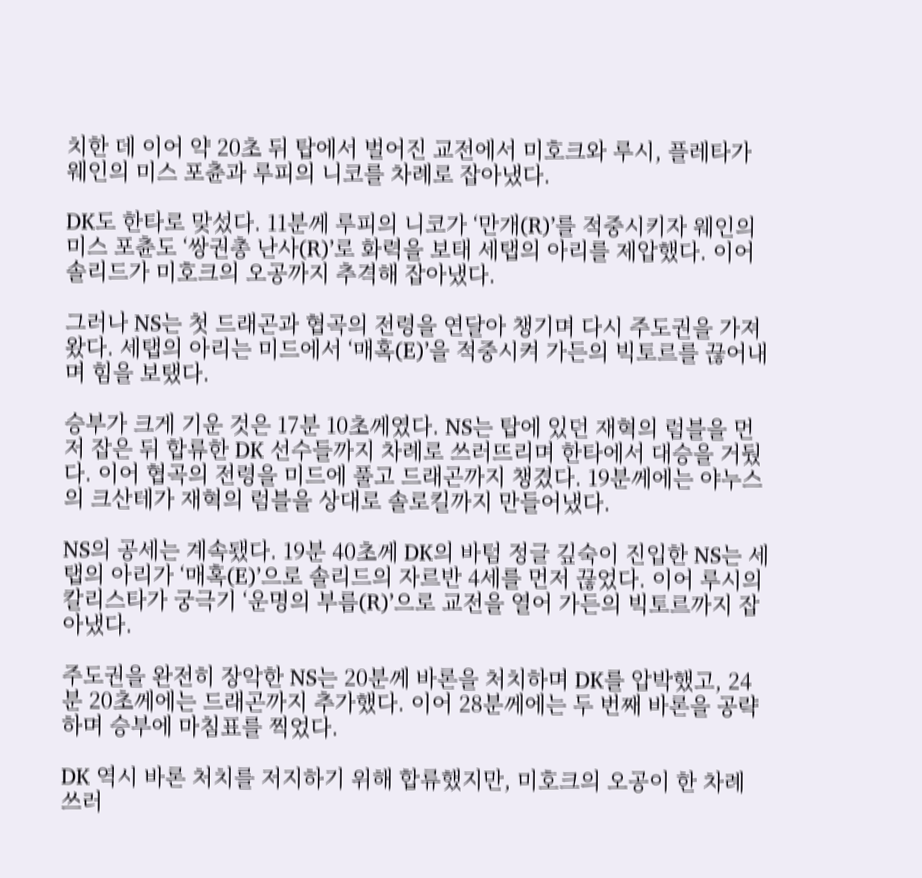치한 데 이어 약 20초 뒤 탑에서 벌어진 교전에서 미호크와 루시, 플레타가 웨인의 미스 포츈과 루피의 니코를 차례로 잡아냈다.

DK도 한타로 맞섰다. 11분께 루피의 니코가 ‘만개(R)’를 적중시키자 웨인의 미스 포츈도 ‘쌍권총 난사(R)’로 화력을 보태 세탭의 아리를 제압했다. 이어 솔리드가 미호크의 오공까지 추격해 잡아냈다.

그러나 NS는 첫 드래곤과 협곡의 전령을 연달아 챙기며 다시 주도권을 가져왔다. 세탭의 아리는 미드에서 ‘매혹(E)’을 적중시켜 가든의 빅토르를 끊어내며 힘을 보탰다.

승부가 크게 기운 것은 17분 10초께였다. NS는 탑에 있던 재혁의 럼블을 먼저 잡은 뒤 합류한 DK 선수들까지 차례로 쓰러뜨리며 한타에서 대승을 거뒀다. 이어 협곡의 전령을 미드에 풀고 드래곤까지 챙겼다. 19분께에는 야누스의 크산테가 재혁의 럼블을 상대로 솔로킬까지 만들어냈다.

NS의 공세는 계속됐다. 19분 40초께 DK의 바텀 정글 깊숙이 진입한 NS는 세탭의 아리가 ‘매혹(E)’으로 솔리드의 자르반 4세를 먼저 끊었다. 이어 루시의 칼리스타가 궁극기 ‘운명의 부름(R)’으로 교전을 열어 가든의 빅토르까지 잡아냈다.

주도권을 완전히 장악한 NS는 20분께 바론을 처치하며 DK를 압박했고, 24분 20초께에는 드래곤까지 추가했다. 이어 28분께에는 두 번째 바론을 공략하며 승부에 마침표를 찍었다.

DK 역시 바론 처치를 저지하기 위해 합류했지만, 미호크의 오공이 한 차례 쓰러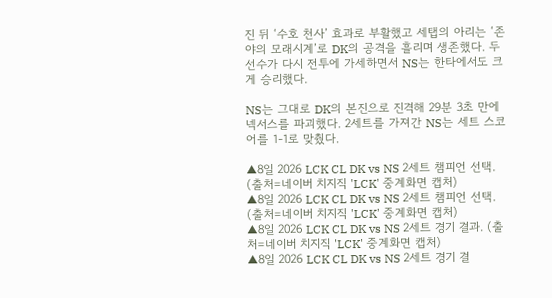진 뒤 ‘수호 천사’ 효과로 부활했고 세탭의 아리는 ‘존야의 모래시계’로 DK의 공격을 흘리며 생존했다. 두 선수가 다시 전투에 가세하면서 NS는 한타에서도 크게 승리했다.

NS는 그대로 DK의 본진으로 진격해 29분 3초 만에 넥서스를 파괴했다. 2세트를 가져간 NS는 세트 스코어를 1-1로 맞췄다.

▲8일 2026 LCK CL DK vs NS 2세트 챔피언 선택. (출처=네이버 치지직 'LCK' 중계화면 캡처)
▲8일 2026 LCK CL DK vs NS 2세트 챔피언 선택. (출처=네이버 치지직 'LCK' 중계화면 캡처)
▲8일 2026 LCK CL DK vs NS 2세트 경기 결과. (출처=네이버 치지직 'LCK' 중계화면 캡처)
▲8일 2026 LCK CL DK vs NS 2세트 경기 결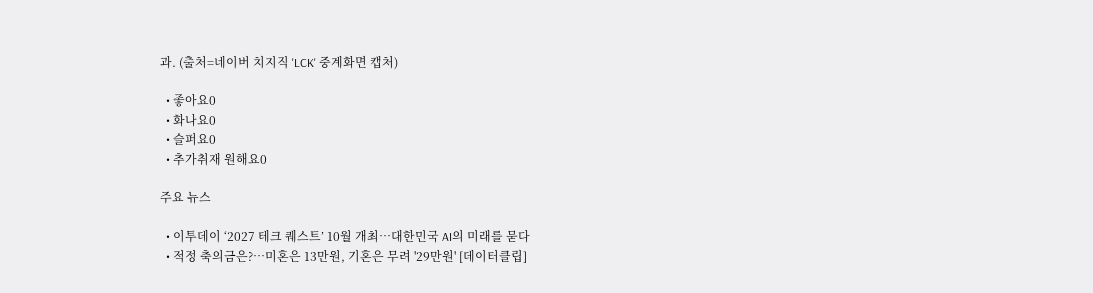과. (출처=네이버 치지직 'LCK' 중계화면 캡처)

  • 좋아요0
  • 화나요0
  • 슬퍼요0
  • 추가취재 원해요0

주요 뉴스

  • 이투데이 ‘2027 테크 퀘스트’ 10월 개최⋯대한민국 AI의 미래를 묻다
  • 적정 축의금은?…미혼은 13만원, 기혼은 무려 '29만원' [데이터클립]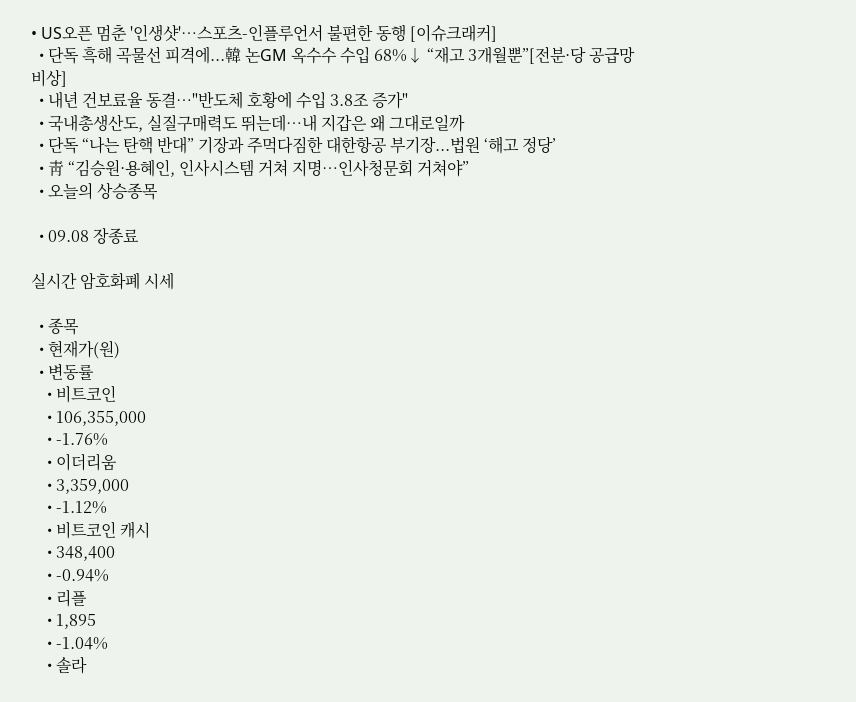• US오픈 멈춘 '인생샷'…스포츠-인플루언서 불편한 동행 [이슈크래커]
  • 단독 흑해 곡물선 피격에...韓 논GM 옥수수 수입 68%↓ “재고 3개월뿐”[전분·당 공급망 비상]
  • 내년 건보료율 동결⋯"반도체 호황에 수입 3.8조 증가"
  • 국내총생산도, 실질구매력도 뛰는데⋯내 지갑은 왜 그대로일까
  • 단독 “나는 탄핵 반대” 기장과 주먹다짐한 대한항공 부기장...법원 ‘해고 정당’
  • 靑 “김승원·용혜인, 인사시스템 거쳐 지명…인사청문회 거쳐야”
  • 오늘의 상승종목

  • 09.08 장종료

실시간 암호화폐 시세

  • 종목
  • 현재가(원)
  • 변동률
    • 비트코인
    • 106,355,000
    • -1.76%
    • 이더리움
    • 3,359,000
    • -1.12%
    • 비트코인 캐시
    • 348,400
    • -0.94%
    • 리플
    • 1,895
    • -1.04%
    • 솔라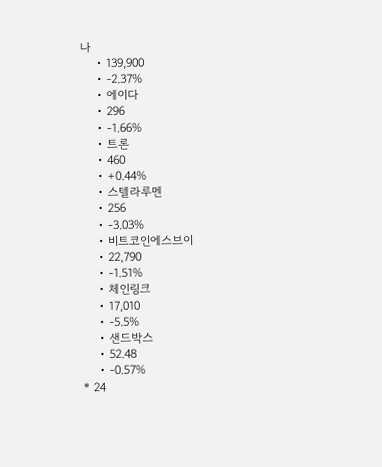나
    • 139,900
    • -2.37%
    • 에이다
    • 296
    • -1.66%
    • 트론
    • 460
    • +0.44%
    • 스텔라루멘
    • 256
    • -3.03%
    • 비트코인에스브이
    • 22,790
    • -1.51%
    • 체인링크
    • 17,010
    • -5.5%
    • 샌드박스
    • 52.48
    • -0.57%
* 24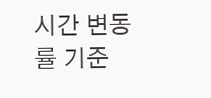시간 변동률 기준